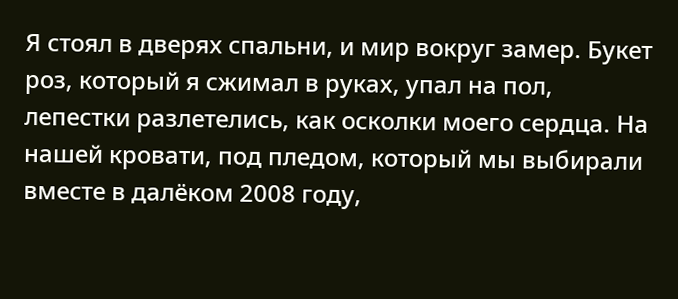Я стоял в дверях спальни, и мир вокруг замер. Букет роз, который я сжимал в руках, упал на пол, лепестки разлетелись, как осколки моего сердца. На нашей кровати, под пледом, который мы выбирали вместе в далёком 2008 году,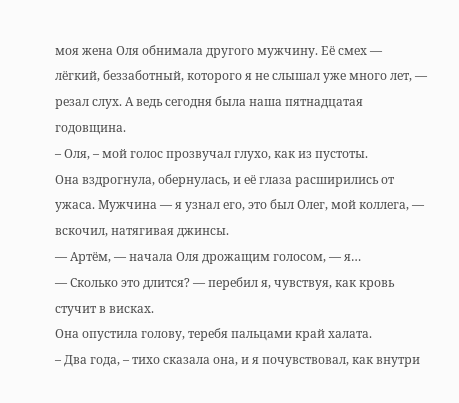моя жена Оля обнимала другого мужчину. Её смех — лёгкий, беззаботный, которого я не слышал уже много лет, — резал слух. А ведь сегодня была наша пятнадцатая годовщина.
– Оля, – мой голос прозвучал глухо, как из пустоты.
Она вздрогнула, обернулась, и её глаза расширились от ужаса. Мужчина — я узнал его, это был Олег, мой коллега, — вскочил, натягивая джинсы.
— Артём, — начала Оля дрожащим голосом, — я…
— Сколько это длится? — перебил я, чувствуя, как кровь стучит в висках.
Она опустила голову, теребя пальцами край халата.
– Два года, – тихо сказала она, и я почувствовал, как внутри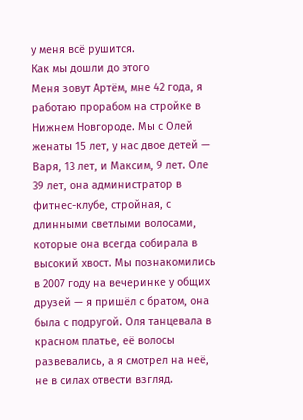у меня всё рушится.
Как мы дошли до этого
Меня зовут Артём, мне 42 года, я работаю прорабом на стройке в Нижнем Новгороде. Мы с Олей женаты 15 лет, у нас двое детей — Варя, 13 лет, и Максим, 9 лет. Оле 39 лет, она администратор в фитнес-клубе, стройная, с длинными светлыми волосами, которые она всегда собирала в высокий хвост. Мы познакомились в 2007 году на вечеринке у общих друзей — я пришёл с братом, она была с подругой. Оля танцевала в красном платье, её волосы развевались, а я смотрел на неё, не в силах отвести взгляд.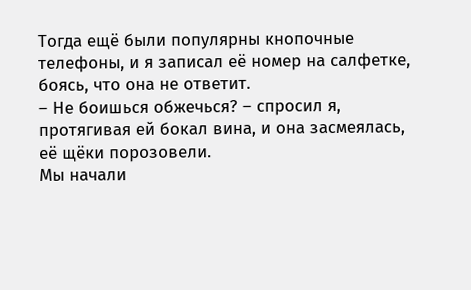Тогда ещё были популярны кнопочные телефоны, и я записал её номер на салфетке, боясь, что она не ответит.
– Не боишься обжечься? – спросил я, протягивая ей бокал вина, и она засмеялась, её щёки порозовели.
Мы начали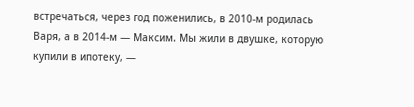встречаться, через год поженились, в 2010-м родилась Варя, а в 2014-м — Максим. Мы жили в двушке, которую купили в ипотеку, —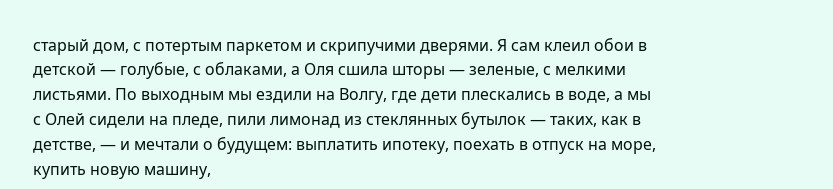старый дом, с потертым паркетом и скрипучими дверями. Я сам клеил обои в детской — голубые, с облаками, а Оля сшила шторы — зеленые, с мелкими листьями. По выходным мы ездили на Волгу, где дети плескались в воде, а мы с Олей сидели на пледе, пили лимонад из стеклянных бутылок — таких, как в детстве, — и мечтали о будущем: выплатить ипотеку, поехать в отпуск на море, купить новую машину,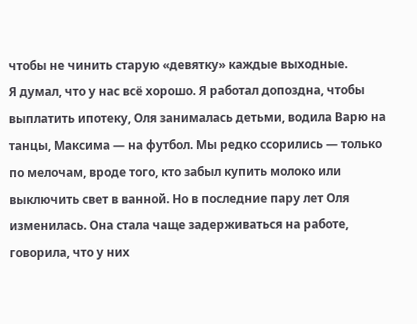чтобы не чинить старую «девятку» каждые выходные.
Я думал, что у нас всё хорошо. Я работал допоздна, чтобы выплатить ипотеку, Оля занималась детьми, водила Варю на танцы, Максима — на футбол. Мы редко ссорились — только по мелочам, вроде того, кто забыл купить молоко или выключить свет в ванной. Но в последние пару лет Оля изменилась. Она стала чаще задерживаться на работе, говорила, что у них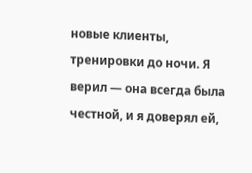новые клиенты, тренировки до ночи. Я верил — она всегда была честной, и я доверял ей,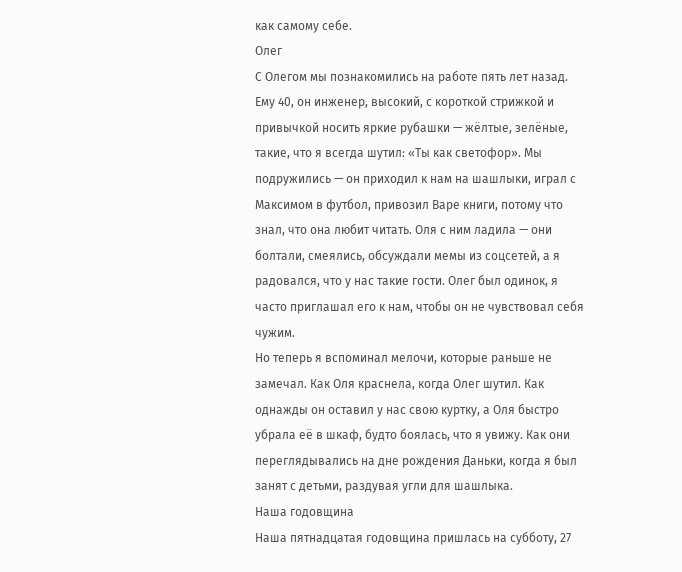как самому себе.
Олег
С Олегом мы познакомились на работе пять лет назад. Ему 40, он инженер, высокий, с короткой стрижкой и привычкой носить яркие рубашки — жёлтые, зелёные, такие, что я всегда шутил: «Ты как светофор». Мы подружились — он приходил к нам на шашлыки, играл с Максимом в футбол, привозил Варе книги, потому что знал, что она любит читать. Оля с ним ладила — они болтали, смеялись, обсуждали мемы из соцсетей, а я радовался, что у нас такие гости. Олег был одинок, я часто приглашал его к нам, чтобы он не чувствовал себя чужим.
Но теперь я вспоминал мелочи, которые раньше не замечал. Как Оля краснела, когда Олег шутил. Как однажды он оставил у нас свою куртку, а Оля быстро убрала её в шкаф, будто боялась, что я увижу. Как они переглядывались на дне рождения Даньки, когда я был занят с детьми, раздувая угли для шашлыка.
Наша годовщина
Наша пятнадцатая годовщина пришлась на субботу, 27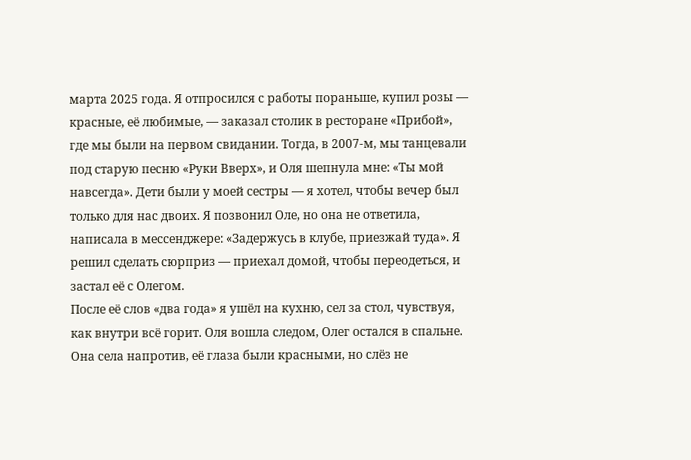марта 2025 года. Я отпросился с работы пораньше, купил розы — красные, её любимые, — заказал столик в ресторане «Прибой», где мы были на первом свидании. Тогда, в 2007-м, мы танцевали под старую песню «Руки Вверх», и Оля шепнула мне: «Ты мой навсегда». Дети были у моей сестры — я хотел, чтобы вечер был только для нас двоих. Я позвонил Оле, но она не ответила, написала в мессенджере: «Задержусь в клубе, приезжай туда». Я решил сделать сюрприз — приехал домой, чтобы переодеться, и застал её с Олегом.
После её слов «два года» я ушёл на кухню, сел за стол, чувствуя, как внутри всё горит. Оля вошла следом, Олег остался в спальне. Она села напротив, её глаза были красными, но слёз не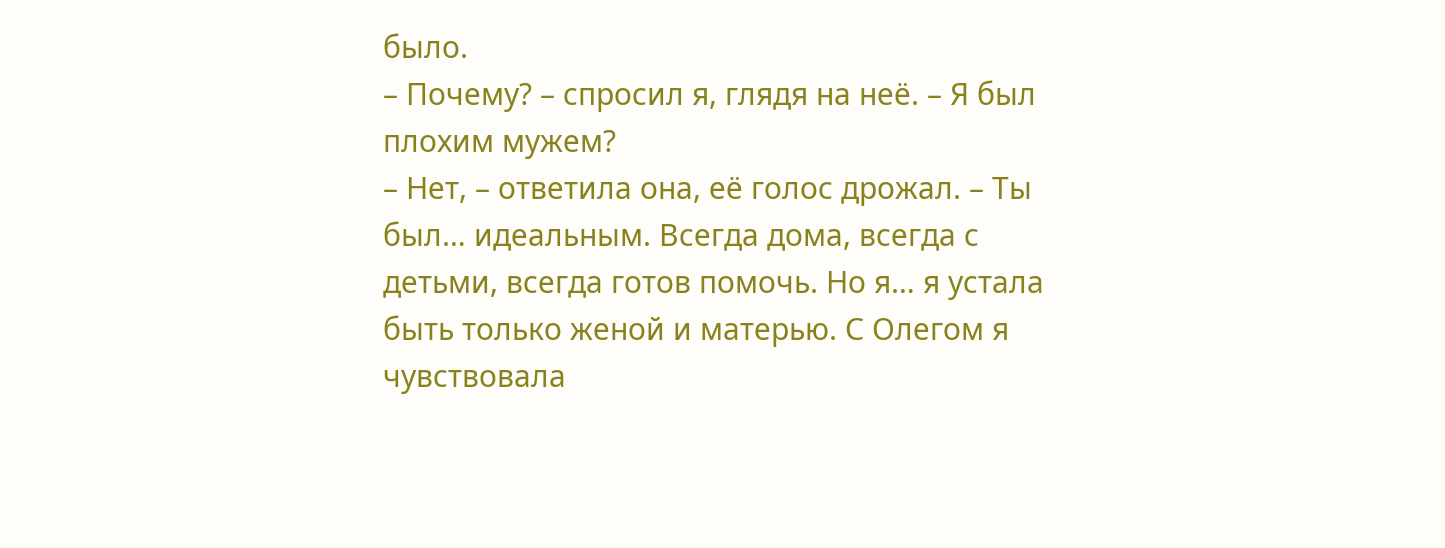было.
– Почему? – спросил я, глядя на неё. – Я был плохим мужем?
– Нет, – ответила она, её голос дрожал. – Ты был… идеальным. Всегда дома, всегда с детьми, всегда готов помочь. Но я… я устала быть только женой и матерью. С Олегом я чувствовала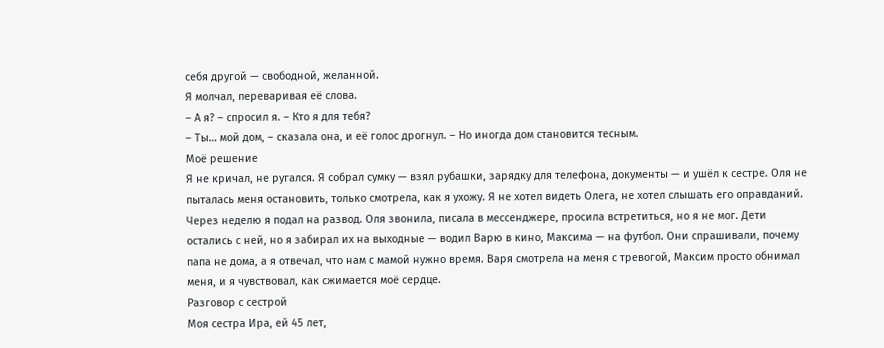себя другой — свободной, желанной.
Я молчал, переваривая её слова.
– А я? – спросил я. – Кто я для тебя?
– Ты… мой дом, – сказала она, и её голос дрогнул. – Но иногда дом становится тесным.
Моё решение
Я не кричал, не ругался. Я собрал сумку — взял рубашки, зарядку для телефона, документы — и ушёл к сестре. Оля не пыталась меня остановить, только смотрела, как я ухожу. Я не хотел видеть Олега, не хотел слышать его оправданий.
Через неделю я подал на развод. Оля звонила, писала в мессенджере, просила встретиться, но я не мог. Дети остались с ней, но я забирал их на выходные — водил Варю в кино, Максима — на футбол. Они спрашивали, почему папа не дома, а я отвечал, что нам с мамой нужно время. Варя смотрела на меня с тревогой, Максим просто обнимал меня, и я чувствовал, как сжимается моё сердце.
Разговор с сестрой
Моя сестра Ира, ей 45 лет,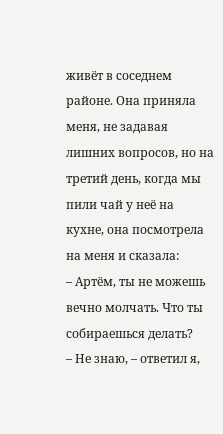живёт в соседнем районе. Она приняла меня, не задавая лишних вопросов, но на третий день, когда мы пили чай у неё на кухне, она посмотрела на меня и сказала:
– Артём, ты не можешь вечно молчать. Что ты собираешься делать?
– Не знаю, – ответил я,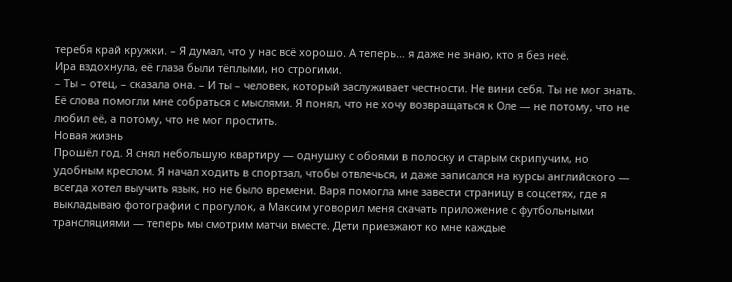теребя край кружки. – Я думал, что у нас всё хорошо. А теперь… я даже не знаю, кто я без неё.
Ира вздохнула, её глаза были тёплыми, но строгими.
– Ты – отец, – сказала она. – И ты – человек, который заслуживает честности. Не вини себя. Ты не мог знать.
Её слова помогли мне собраться с мыслями. Я понял, что не хочу возвращаться к Оле — не потому, что не любил её, а потому, что не мог простить.
Новая жизнь
Прошёл год. Я снял небольшую квартиру — однушку с обоями в полоску и старым скрипучим, но удобным креслом. Я начал ходить в спортзал, чтобы отвлечься, и даже записался на курсы английского — всегда хотел выучить язык, но не было времени. Варя помогла мне завести страницу в соцсетях, где я выкладываю фотографии с прогулок, а Максим уговорил меня скачать приложение с футбольными трансляциями — теперь мы смотрим матчи вместе. Дети приезжают ко мне каждые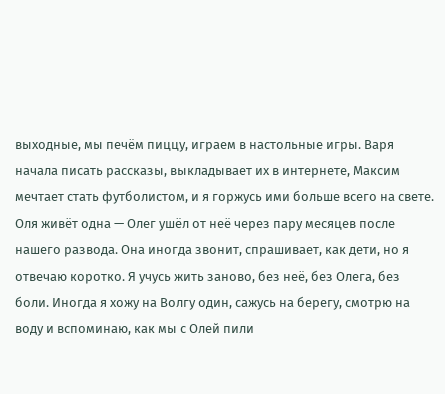выходные, мы печём пиццу, играем в настольные игры. Варя начала писать рассказы, выкладывает их в интернете, Максим мечтает стать футболистом, и я горжусь ими больше всего на свете.
Оля живёт одна — Олег ушёл от неё через пару месяцев после нашего развода. Она иногда звонит, спрашивает, как дети, но я отвечаю коротко. Я учусь жить заново, без неё, без Олега, без боли. Иногда я хожу на Волгу один, сажусь на берегу, смотрю на воду и вспоминаю, как мы с Олей пили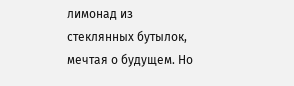лимонад из стеклянных бутылок, мечтая о будущем. Но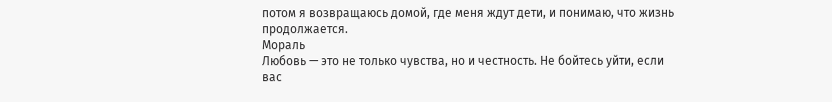потом я возвращаюсь домой, где меня ждут дети, и понимаю, что жизнь продолжается.
Мораль
Любовь — это не только чувства, но и честность. Не бойтесь уйти, если вас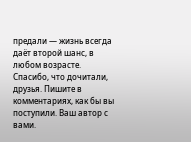предали — жизнь всегда даёт второй шанс, в любом возрасте.
Спасибо, что дочитали, друзья. Пишите в комментариях, как бы вы поступили. Ваш автор с вами.